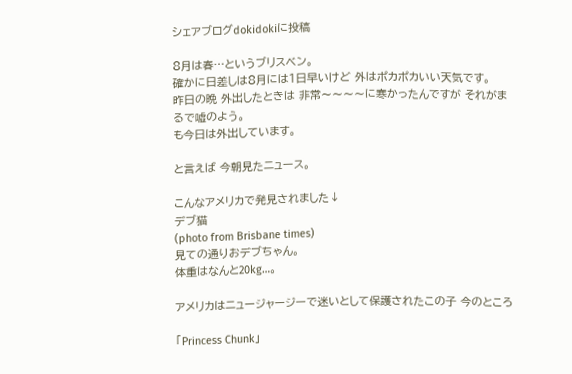シェアブログdokidokiに投稿

8月は春…というブリスベン。
確かに日差しは8月には1日早いけど 外はポカポカいい天気です。
昨日の晩 外出したときは 非常〜〜〜〜に寒かったんですが それがまるで嘘のよう。
も今日は外出しています。

と言えば 今朝見たニュース。

こんなアメリカで発見されました↓
デブ猫
(photo from Brisbane times)
見ての通りおデブちゃん。
体重はなんと20kg…。

アメリカはニュージャージーで迷いとして保護されたこの子 今のところ

「Princess Chunk」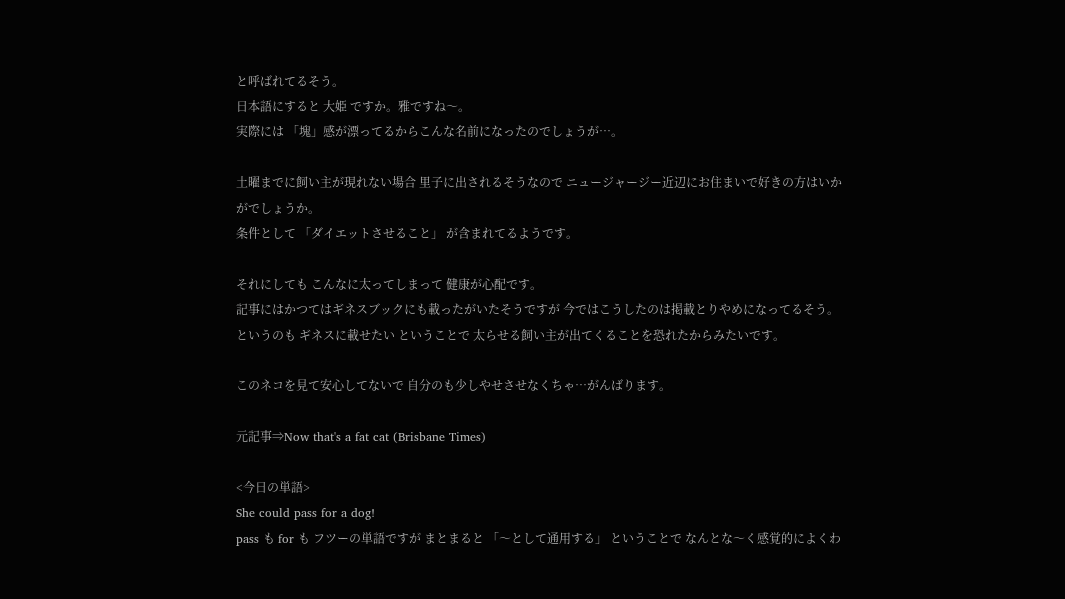と呼ばれてるそう。
日本語にすると 大姫 ですか。雅ですね〜。
実際には 「塊」感が漂ってるからこんな名前になったのでしょうが…。

土曜までに飼い主が現れない場合 里子に出されるそうなので ニュージャージー近辺にお住まいで好きの方はいかがでしょうか。
条件として 「ダイエットさせること」 が含まれてるようです。

それにしても こんなに太ってしまって 健康が心配です。
記事にはかつてはギネスブックにも載ったがいたそうですが 今ではこうしたのは掲載とりやめになってるそう。
というのも ギネスに載せたい ということで 太らせる飼い主が出てくることを恐れたからみたいです。

このネコを見て安心してないで 自分のも少しやせさせなくちゃ…がんばります。

元記事⇒Now that's a fat cat (Brisbane Times)

<今日の単語>
She could pass for a dog!
pass も for も フツーの単語ですが まとまると 「〜として通用する」 ということで なんとな〜く感覚的によくわ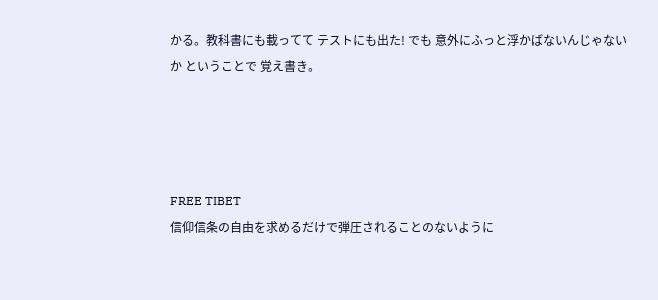かる。教科書にも載ってて テストにも出た! でも 意外にふっと浮かばないんじゃないか ということで 覚え書き。




FREE TIBET
信仰信条の自由を求めるだけで弾圧されることのないように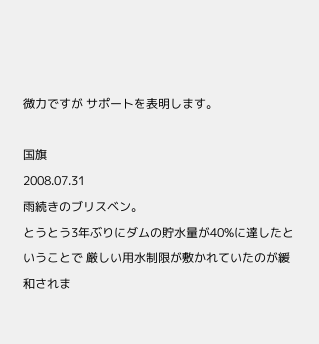微力ですが サポートを表明します。

国旗
2008.07.31
雨続きのブリスベン。
とうとう3年ぶりにダムの貯水量が40%に達したということで 厳しい用水制限が敷かれていたのが緩和されま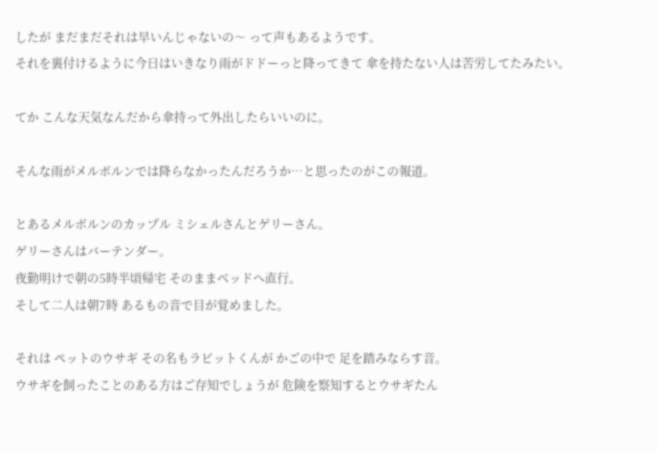したが まだまだそれは早いんじゃないの〜 って声もあるようです。
それを裏付けるように今日はいきなり雨がドドーっと降ってきて 傘を持たない人は苦労してたみたい。

てか こんな天気なんだから傘持って外出したらいいのに。

そんな雨がメルボルンでは降らなかったんだろうか…と思ったのがこの報道。

とあるメルボルンのカップル ミシェルさんとゲリーさん。
ゲリーさんはバーテンダー。
夜勤明けで朝の5時半頃帰宅 そのままベッドへ直行。
そして二人は朝7時 あるもの音で目が覚めました。

それは ペットのウサギ その名もラビットくんが かごの中で 足を踏みならす音。
ウサギを飼ったことのある方はご存知でしょうが 危険を察知するとウサギたん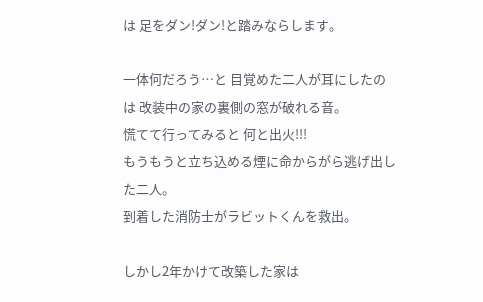は 足をダン!ダン!と踏みならします。

一体何だろう…と 目覚めた二人が耳にしたのは 改装中の家の裏側の窓が破れる音。
慌てて行ってみると 何と出火!!!
もうもうと立ち込める煙に命からがら逃げ出した二人。
到着した消防士がラビットくんを救出。

しかし2年かけて改築した家は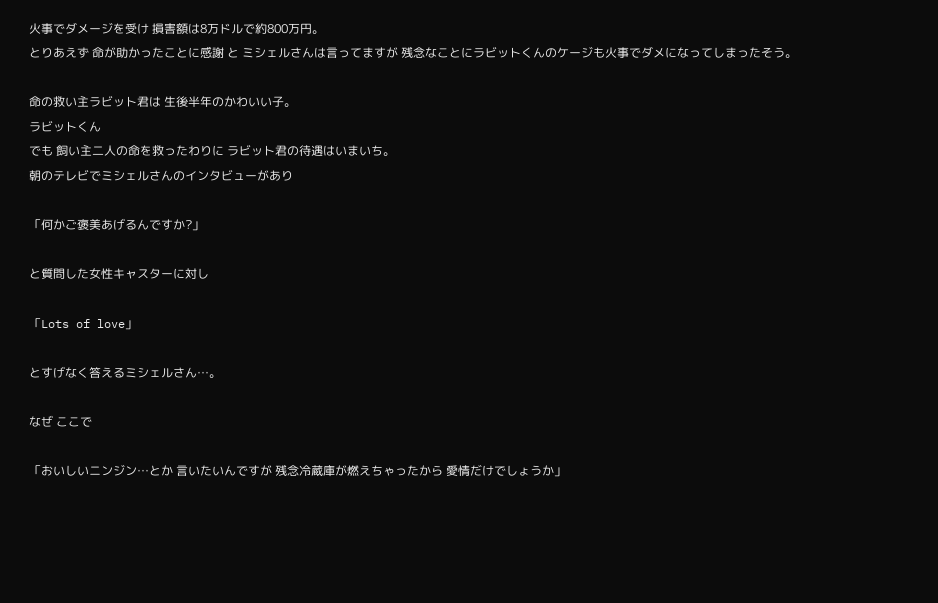火事でダメージを受け 損害額は8万ドルで約800万円。
とりあえず 命が助かったことに感謝 と ミシェルさんは言ってますが 残念なことにラビットくんのケージも火事でダメになってしまったそう。

命の救い主ラビット君は 生後半年のかわいい子。
ラビットくん
でも 飼い主二人の命を救ったわりに ラビット君の待遇はいまいち。
朝のテレビでミシェルさんのインタビューがあり

「何かご褒美あげるんですか?」

と質問した女性キャスターに対し

「Lots of love」

とすげなく答えるミシェルさん…。

なぜ ここで

「おいしいニンジン…とか 言いたいんですが 残念冷蔵庫が燃えちゃったから 愛情だけでしょうか」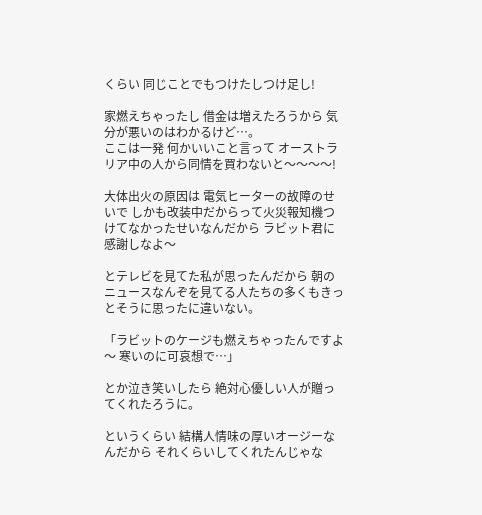くらい 同じことでもつけたしつけ足し!

家燃えちゃったし 借金は増えたろうから 気分が悪いのはわかるけど…。
ここは一発 何かいいこと言って オーストラリア中の人から同情を買わないと〜〜〜〜!

大体出火の原因は 電気ヒーターの故障のせいで しかも改装中だからって火災報知機つけてなかったせいなんだから ラビット君に感謝しなよ〜

とテレビを見てた私が思ったんだから 朝のニュースなんぞを見てる人たちの多くもきっとそうに思ったに違いない。

「ラビットのケージも燃えちゃったんですよ〜 寒いのに可哀想で…」

とか泣き笑いしたら 絶対心優しい人が贈ってくれたろうに。

というくらい 結構人情味の厚いオージーなんだから それくらいしてくれたんじゃな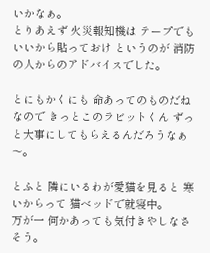いかなぁ。
とりあえず 火災報知機は テープでもいいから貼っておけ というのが 消防の人からのアドバイスでした。

とにもかくにも 命あってのものだねなので きっとこのラビットくん ずっと大事にしてもらえるんだろうなぁ〜。

とふと 隣にいるわが愛猫を見ると 寒いからって 猫ベッドで就寝中。
万が一 何かあっても気付きやしなさそう。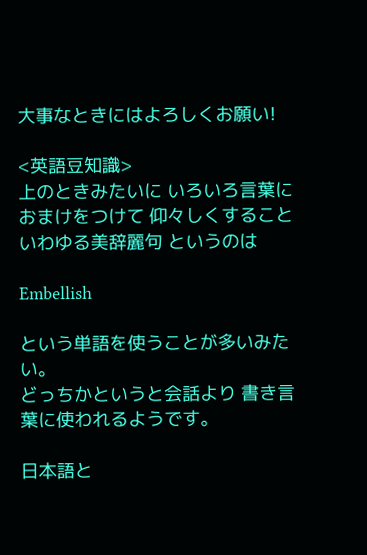大事なときにはよろしくお願い!

<英語豆知識>
上のときみたいに いろいろ言葉におまけをつけて 仰々しくすること いわゆる美辞麗句 というのは

Embellish

という単語を使うことが多いみたい。
どっちかというと会話より 書き言葉に使われるようです。

日本語と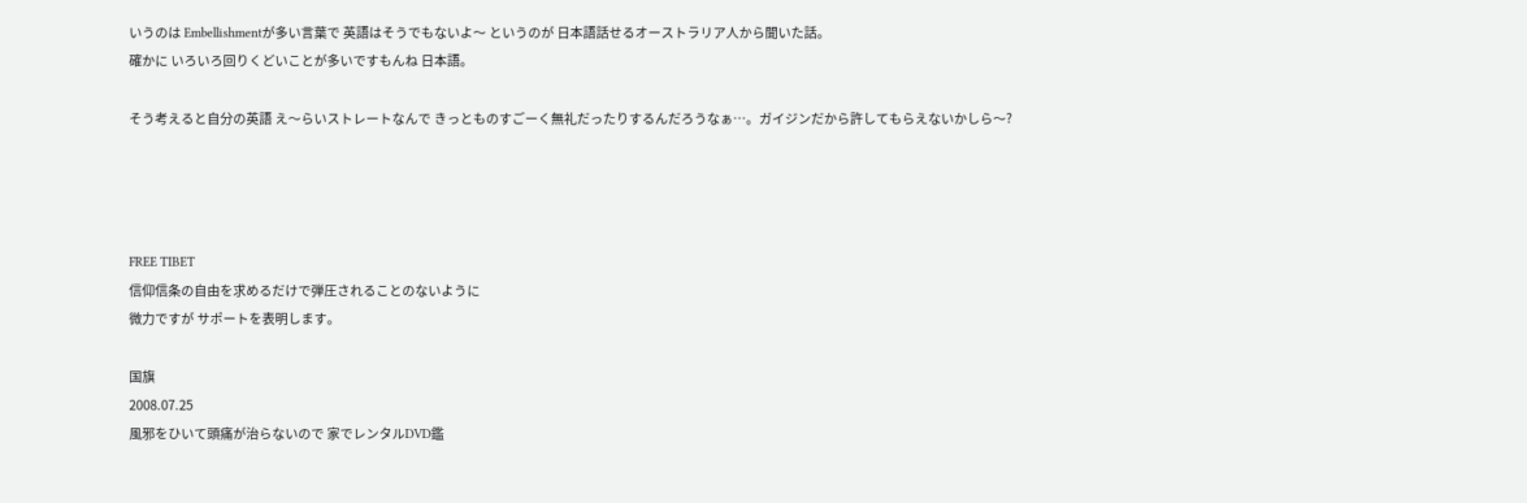いうのは Embellishmentが多い言葉で 英語はそうでもないよ〜 というのが 日本語話せるオーストラリア人から聞いた話。
確かに いろいろ回りくどいことが多いですもんね 日本語。

そう考えると自分の英語 え〜らいストレートなんで きっとものすごーく無礼だったりするんだろうなぁ…。ガイジンだから許してもらえないかしら〜?




FREE TIBET
信仰信条の自由を求めるだけで弾圧されることのないように
微力ですが サポートを表明します。

国旗
2008.07.25
風邪をひいて頭痛が治らないので 家でレンタルDVD鑑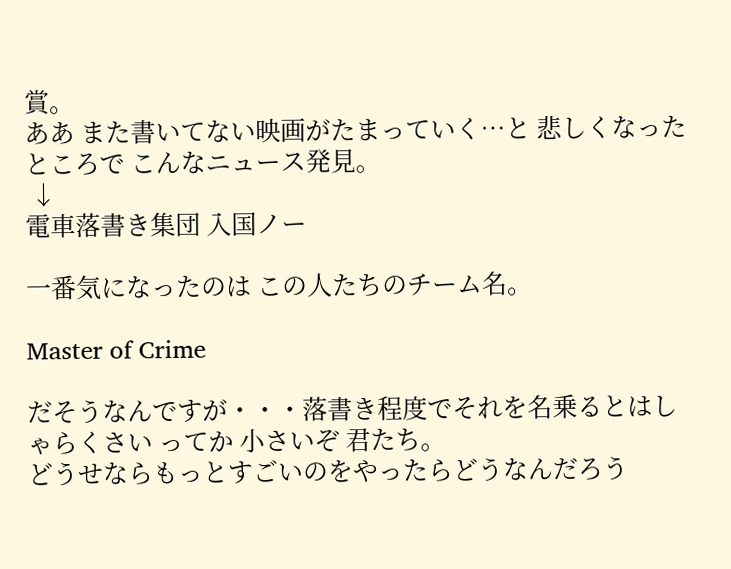賞。
ああ また書いてない映画がたまっていく…と 悲しくなったところで こんなニュース発見。
 ↓
電車落書き集団 入国ノー

一番気になったのは この人たちのチーム名。

Master of Crime

だそうなんですが・・・落書き程度でそれを名乗るとはしゃらくさい ってか 小さいぞ 君たち。
どうせならもっとすごいのをやったらどうなんだろう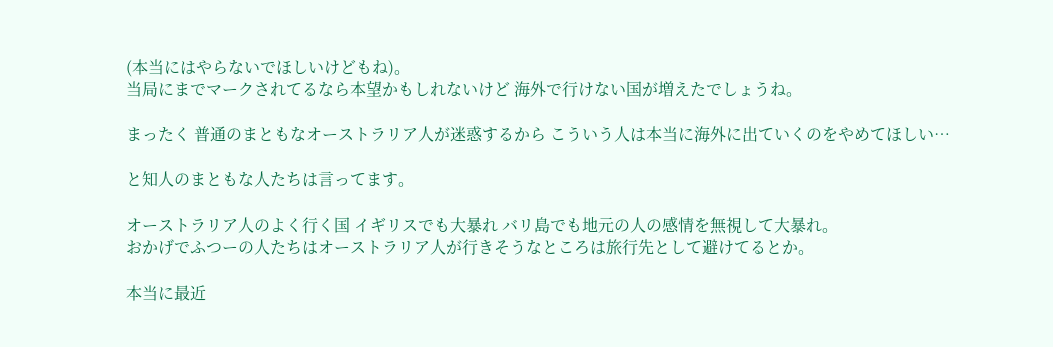(本当にはやらないでほしいけどもね)。
当局にまでマークされてるなら本望かもしれないけど 海外で行けない国が増えたでしょうね。

まったく 普通のまともなオーストラリア人が迷惑するから こういう人は本当に海外に出ていくのをやめてほしい…

と知人のまともな人たちは言ってます。

オーストラリア人のよく行く国 イギリスでも大暴れ バリ島でも地元の人の感情を無視して大暴れ。
おかげでふつーの人たちはオーストラリア人が行きそうなところは旅行先として避けてるとか。

本当に最近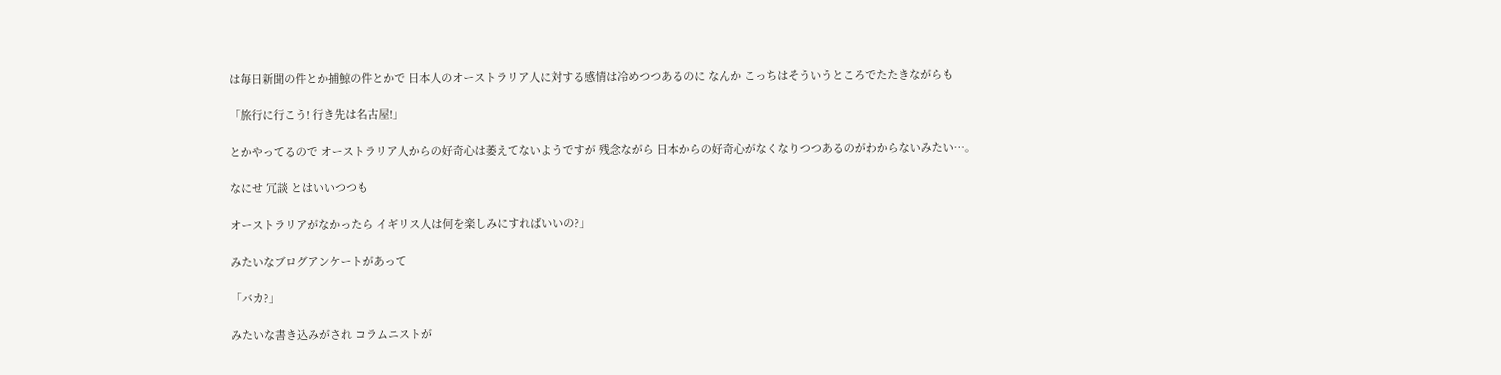は毎日新聞の件とか捕鯨の件とかで 日本人のオーストラリア人に対する感情は冷めつつあるのに なんか こっちはそういうところでたたきながらも

「旅行に行こう! 行き先は名古屋!」

とかやってるので オーストラリア人からの好奇心は萎えてないようですが 残念ながら 日本からの好奇心がなくなりつつあるのがわからないみたい…。

なにせ 冗談 とはいいつつも

オーストラリアがなかったら イギリス人は何を楽しみにすればいいの?」

みたいなブログアンケートがあって

「バカ?」

みたいな書き込みがされ コラムニストが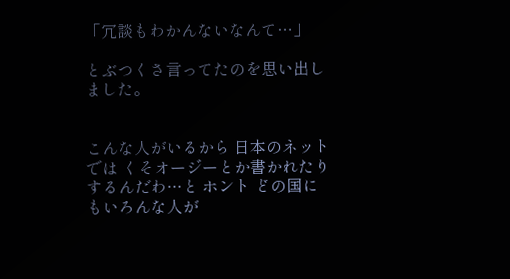「冗談もわかんないなんて…」

とぶつくさ言ってたのを思い出しました。


こんな人がいるから 日本のネットでは くそオージーとか書かれたりするんだわ…と ホント どの国にもいろんな人が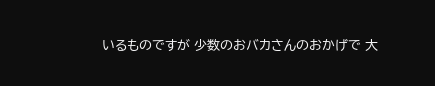いるものですが 少数のおバカさんのおかげで 大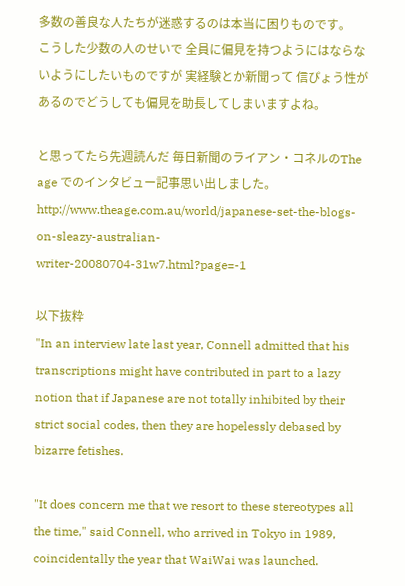多数の善良な人たちが迷惑するのは本当に困りものです。
こうした少数の人のせいで 全員に偏見を持つようにはならないようにしたいものですが 実経験とか新聞って 信ぴょう性があるのでどうしても偏見を助長してしまいますよね。

と思ってたら先週読んだ 毎日新聞のライアン・コネルのThe age でのインタビュー記事思い出しました。
http://www.theage.com.au/world/japanese-set-the-blogs-on-sleazy-australian-writer-20080704-31w7.html?page=-1

以下抜粋
"In an interview late last year, Connell admitted that his transcriptions might have contributed in part to a lazy notion that if Japanese are not totally inhibited by their strict social codes, then they are hopelessly debased by bizarre fetishes.

"It does concern me that we resort to these stereotypes all the time," said Connell, who arrived in Tokyo in 1989, coincidentally the year that WaiWai was launched.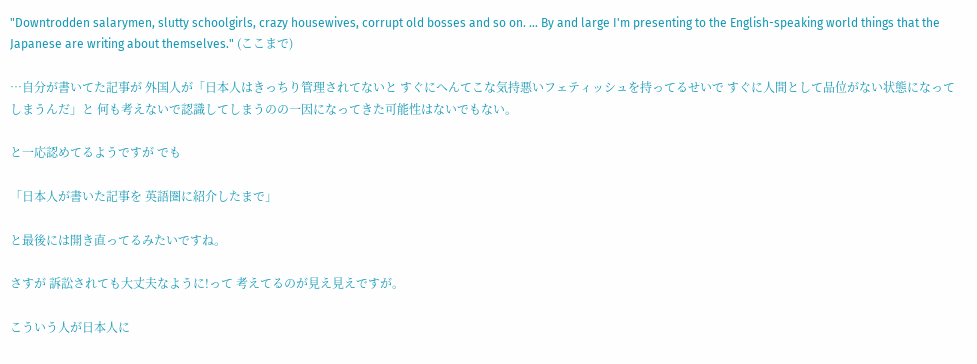"Downtrodden salarymen, slutty schoolgirls, crazy housewives, corrupt old bosses and so on. … By and large I'm presenting to the English-speaking world things that the Japanese are writing about themselves." (ここまで)

…自分が書いてた記事が 外国人が「日本人はきっちり管理されてないと すぐにへんてこな気持悪いフェティッシュを持ってるせいで すぐに人間として品位がない状態になってしまうんだ」と 何も考えないで認識してしまうのの一因になってきた可能性はないでもない。

と一応認めてるようですが でも

「日本人が書いた記事を 英語圏に紹介したまで」

と最後には開き直ってるみたいですね。

さすが 訴訟されても大丈夫なように!って 考えてるのが見え見えですが。

こういう人が日本人に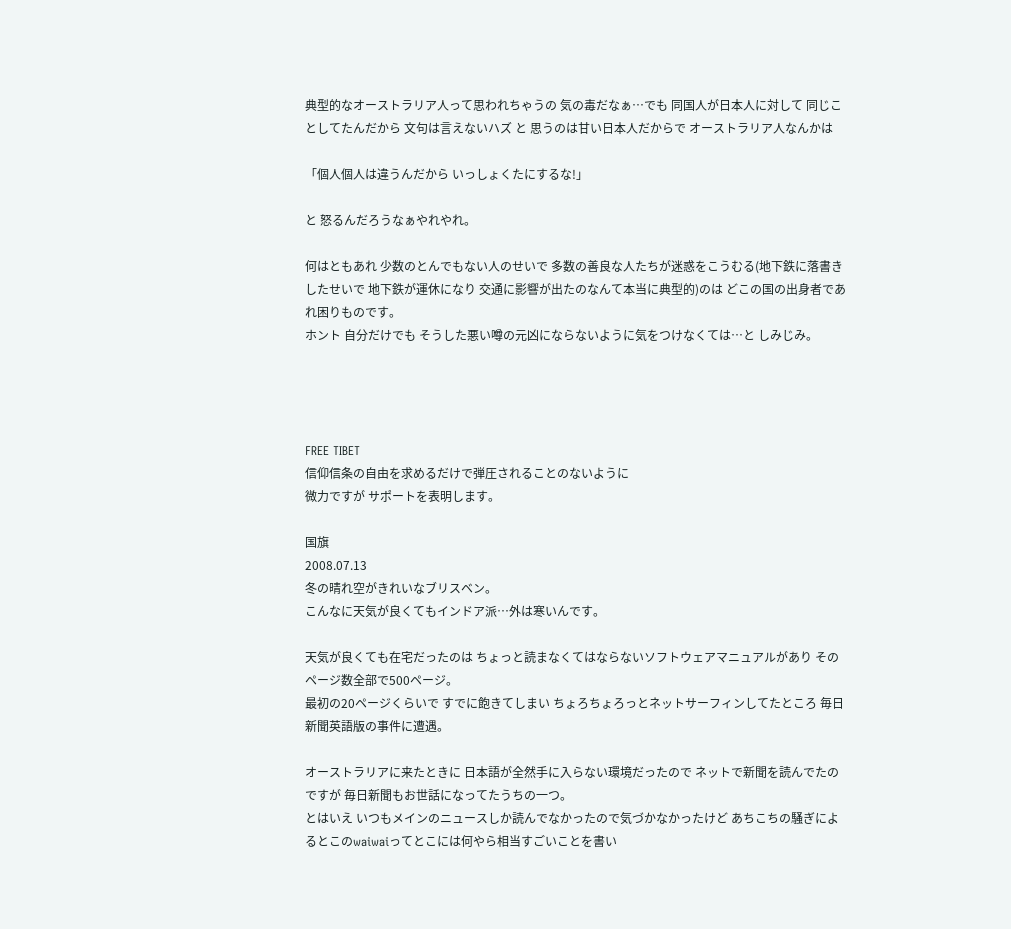典型的なオーストラリア人って思われちゃうの 気の毒だなぁ…でも 同国人が日本人に対して 同じことしてたんだから 文句は言えないハズ と 思うのは甘い日本人だからで オーストラリア人なんかは

「個人個人は違うんだから いっしょくたにするな!」

と 怒るんだろうなぁやれやれ。

何はともあれ 少数のとんでもない人のせいで 多数の善良な人たちが迷惑をこうむる(地下鉄に落書きしたせいで 地下鉄が運休になり 交通に影響が出たのなんて本当に典型的)のは どこの国の出身者であれ困りものです。
ホント 自分だけでも そうした悪い噂の元凶にならないように気をつけなくては…と しみじみ。




FREE TIBET
信仰信条の自由を求めるだけで弾圧されることのないように
微力ですが サポートを表明します。

国旗
2008.07.13
冬の晴れ空がきれいなブリスベン。
こんなに天気が良くてもインドア派…外は寒いんです。

天気が良くても在宅だったのは ちょっと読まなくてはならないソフトウェアマニュアルがあり そのページ数全部で500ページ。
最初の20ページくらいで すでに飽きてしまい ちょろちょろっとネットサーフィンしてたところ 毎日新聞英語版の事件に遭遇。

オーストラリアに来たときに 日本語が全然手に入らない環境だったので ネットで新聞を読んでたのですが 毎日新聞もお世話になってたうちの一つ。
とはいえ いつもメインのニュースしか読んでなかったので気づかなかったけど あちこちの騒ぎによるとこのwaiwaiってとこには何やら相当すごいことを書い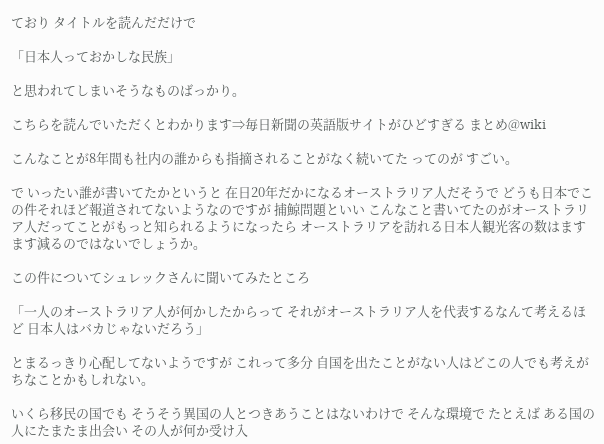ており タイトルを読んだだけで

「日本人っておかしな民族」

と思われてしまいそうなものばっかり。

こちらを読んでいただくとわかります⇒毎日新聞の英語版サイトがひどすぎる まとめ@wiki

こんなことが8年間も社内の誰からも指摘されることがなく続いてた ってのが すごい。

で いったい誰が書いてたかというと 在日20年だかになるオーストラリア人だそうで どうも日本でこの件それほど報道されてないようなのですが 捕鯨問題といい こんなこと書いてたのがオーストラリア人だってことがもっと知られるようになったら オーストラリアを訪れる日本人観光客の数はますます減るのではないでしょうか。

この件についてシュレックさんに聞いてみたところ

「一人のオーストラリア人が何かしたからって それがオーストラリア人を代表するなんて考えるほど 日本人はバカじゃないだろう」

とまるっきり心配してないようですが これって多分 自国を出たことがない人はどこの人でも考えがちなことかもしれない。

いくら移民の国でも そうそう異国の人とつきあうことはないわけで そんな環境で たとえば ある国の人にたまたま出会い その人が何か受け入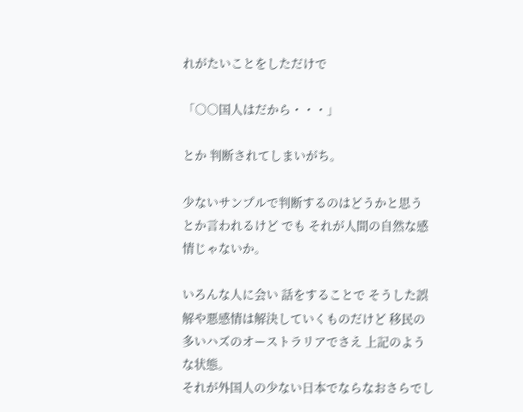れがたいことをしただけで

「○○国人はだから・・・」

とか 判断されてしまいがち。

少ないサンプルで判断するのはどうかと思う とか言われるけど でも それが人間の自然な感情じゃないか。

いろんな人に会い 話をすることで そうした誤解や悪感情は解決していくものだけど 移民の多いハズのオーストラリアでさえ 上記のような状態。
それが外国人の少ない日本でならなおさらでし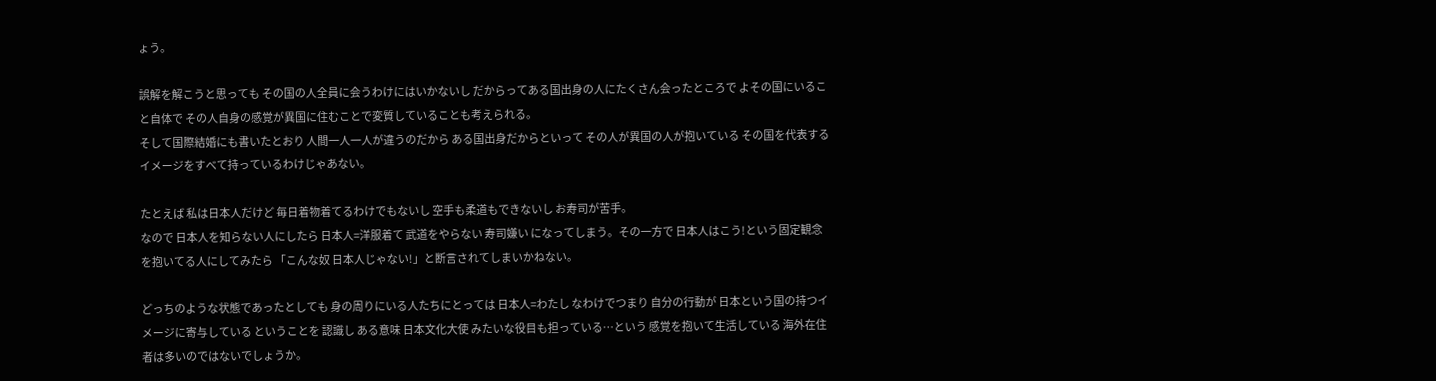ょう。

誤解を解こうと思っても その国の人全員に会うわけにはいかないし だからってある国出身の人にたくさん会ったところで よその国にいること自体で その人自身の感覚が異国に住むことで変質していることも考えられる。
そして国際結婚にも書いたとおり 人間一人一人が違うのだから ある国出身だからといって その人が異国の人が抱いている その国を代表するイメージをすべて持っているわけじゃあない。

たとえば 私は日本人だけど 毎日着物着てるわけでもないし 空手も柔道もできないし お寿司が苦手。
なので 日本人を知らない人にしたら 日本人=洋服着て 武道をやらない 寿司嫌い になってしまう。その一方で 日本人はこう!という固定観念を抱いてる人にしてみたら 「こんな奴 日本人じゃない!」と断言されてしまいかねない。

どっちのような状態であったとしても 身の周りにいる人たちにとっては 日本人=わたし なわけでつまり 自分の行動が 日本という国の持つイメージに寄与している ということを 認識し ある意味 日本文化大使 みたいな役目も担っている…という 感覚を抱いて生活している 海外在住者は多いのではないでしょうか。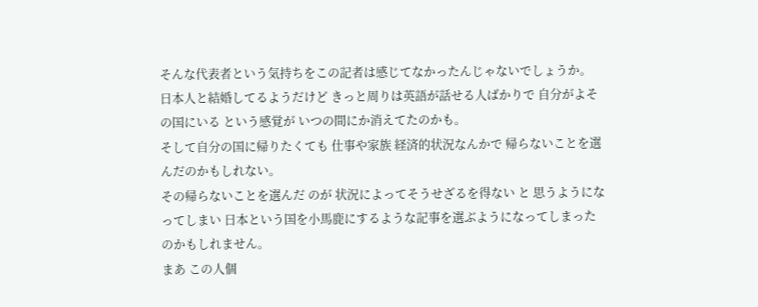そんな代表者という気持ちをこの記者は感じてなかったんじゃないでしょうか。
日本人と結婚してるようだけど きっと周りは英語が話せる人ばかりで 自分がよその国にいる という感覚が いつの間にか消えてたのかも。
そして自分の国に帰りたくても 仕事や家族 経済的状況なんかで 帰らないことを選んだのかもしれない。
その帰らないことを選んだ のが 状況によってそうせざるを得ない と 思うようになってしまい 日本という国を小馬鹿にするような記事を選ぶようになってしまったのかもしれません。
まあ この人個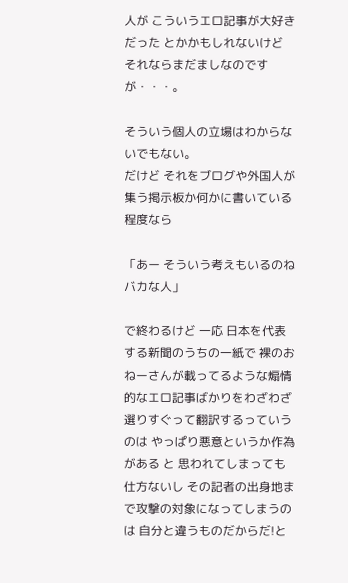人が こういうエロ記事が大好きだった とかかもしれないけど それならまだましなのですが・・・。

そういう個人の立場はわからないでもない。
だけど それをブログや外国人が集う掲示板か何かに書いている程度なら

「あー そういう考えもいるのね バカな人」

で終わるけど 一応 日本を代表する新聞のうちの一紙で 裸のおねーさんが載ってるような煽情的なエロ記事ばかりをわざわざ選りすぐって翻訳するっていうのは やっぱり悪意というか作為がある と 思われてしまっても仕方ないし その記者の出身地まで攻撃の対象になってしまうのは 自分と違うものだからだ!と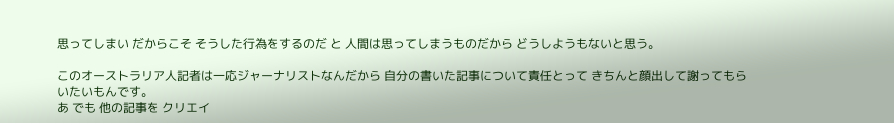思ってしまい だからこそ そうした行為をするのだ と 人間は思ってしまうものだから どうしようもないと思う。

このオーストラリア人記者は一応ジャーナリストなんだから 自分の書いた記事について責任とって きちんと顔出して謝ってもらいたいもんです。
あ でも 他の記事を クリエイ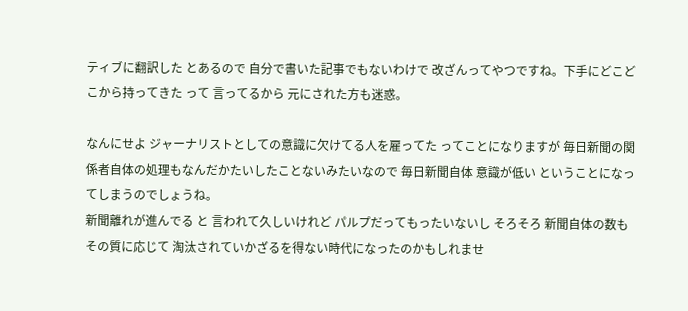ティブに翻訳した とあるので 自分で書いた記事でもないわけで 改ざんってやつですね。下手にどこどこから持ってきた って 言ってるから 元にされた方も迷惑。

なんにせよ ジャーナリストとしての意識に欠けてる人を雇ってた ってことになりますが 毎日新聞の関係者自体の処理もなんだかたいしたことないみたいなので 毎日新聞自体 意識が低い ということになってしまうのでしょうね。
新聞離れが進んでる と 言われて久しいけれど パルプだってもったいないし そろそろ 新聞自体の数もその質に応じて 淘汰されていかざるを得ない時代になったのかもしれませ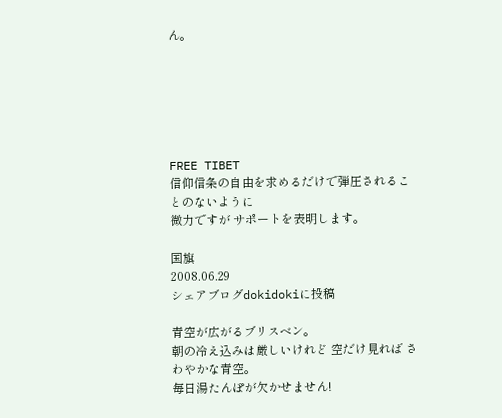ん。






FREE TIBET
信仰信条の自由を求めるだけで弾圧されることのないように
微力ですが サポートを表明します。

国旗
2008.06.29
シェアブログdokidokiに投稿

青空が広がるブリスベン。
朝の冷え込みは厳しいけれど 空だけ見れば さわやかな青空。
毎日湯たんぽが欠かせません!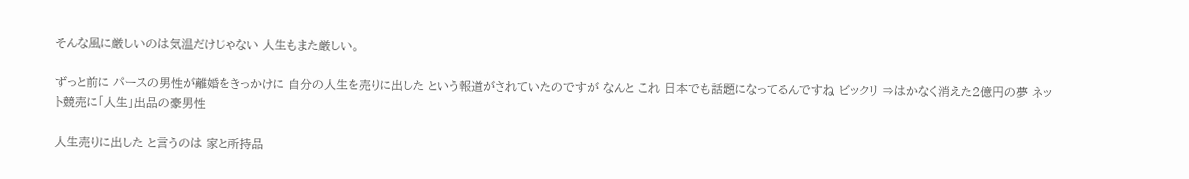そんな風に厳しいのは気温だけじゃない 人生もまた厳しい。

ずっと前に パースの男性が離婚をきっかけに 自分の人生を売りに出した という報道がされていたのですが なんと これ 日本でも話題になってるんですね ビックリ ⇒はかなく消えた2億円の夢 ネット競売に「人生」出品の豪男性

人生売りに出した と言うのは 家と所持品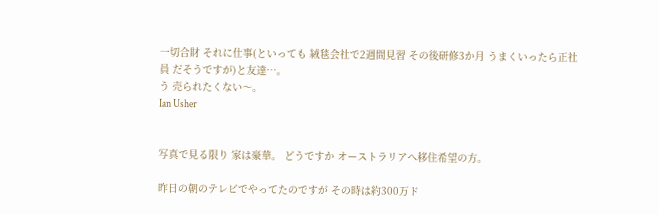一切合財 それに仕事(といっても 絨毯会社で2週間見習 その後研修3か月 うまくいったら正社員 だそうですが)と友達…。
う 売られたくない〜。
Ian Usher


写真で見る限り 家は豪華。 どうですか オーストラリアへ移住希望の方。

昨日の朝のテレビでやってたのですが その時は約300万ド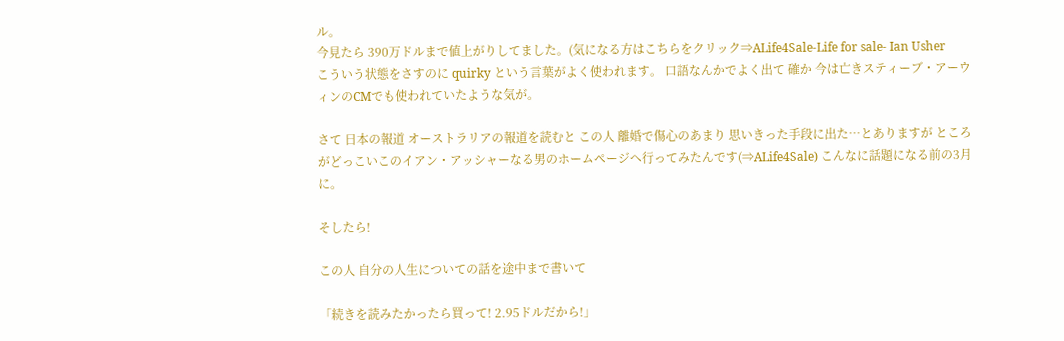ル。
今見たら 390万ドルまで値上がりしてました。(気になる方はこちらをクリック⇒ALife4Sale-Life for sale- Ian Usher
こういう状態をさすのに quirky という言葉がよく使われます。 口語なんかでよく出て 確か 今は亡きスティーブ・アーウィンのCMでも使われていたような気が。

さて 日本の報道 オーストラリアの報道を読むと この人 離婚で傷心のあまり 思いきった手段に出た…とありますが ところがどっこいこのイアン・アッシャーなる男のホームページへ行ってみたんです(⇒ALife4Sale) こんなに話題になる前の3月に。

そしたら!

この人 自分の人生についての話を途中まで書いて

「続きを読みたかったら買って! 2.95ドルだから!」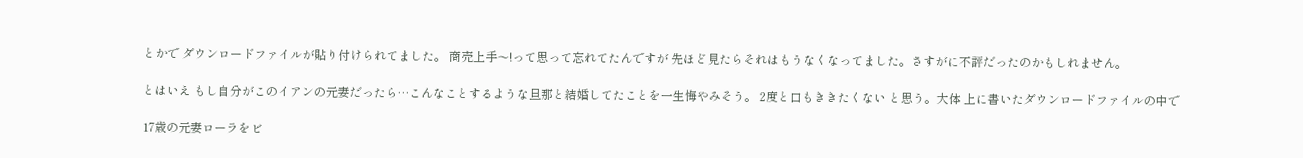とかで ダウンロードファイルが貼り付けられてました。 商売上手〜!って思って忘れてたんですが 先ほど見たらそれはもうなくなってました。さすがに不評だったのかもしれません。

とはいえ もし自分がこのイアンの元妻だったら…こんなことするような旦那と結婚してたことを一生悔やみそう。 2度と口もききたくない と思う。大体 上に書いたダウンロードファイルの中で

17歳の元妻ローラをビ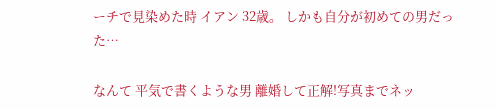ーチで見染めた時 イアン 32歳。 しかも自分が初めての男だった…

なんて 平気で書くような男 離婚して正解!写真までネッ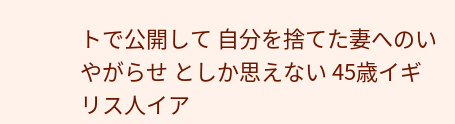トで公開して 自分を捨てた妻へのいやがらせ としか思えない 45歳イギリス人イア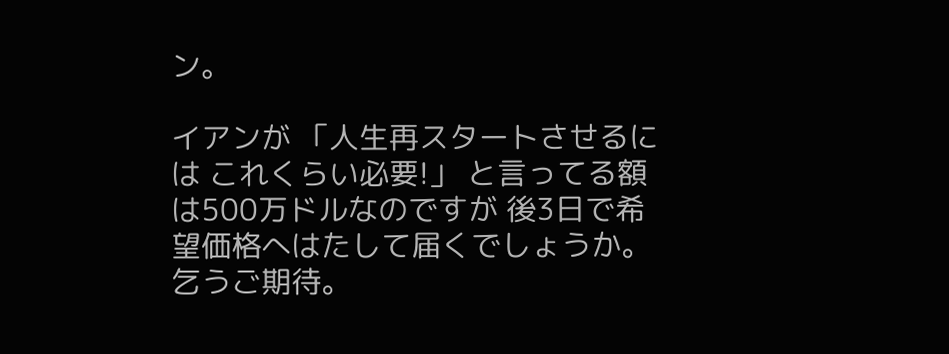ン。

イアンが 「人生再スタートさせるには これくらい必要!」 と言ってる額は500万ドルなのですが 後3日で希望価格へはたして届くでしょうか。 乞うご期待。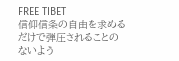FREE TIBET
信仰信条の自由を求めるだけで弾圧されることのないよう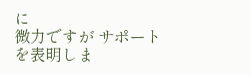に
微力ですが サポートを表明しま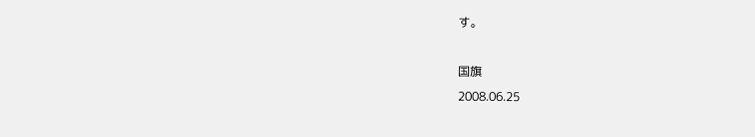す。

国旗
2008.06.25